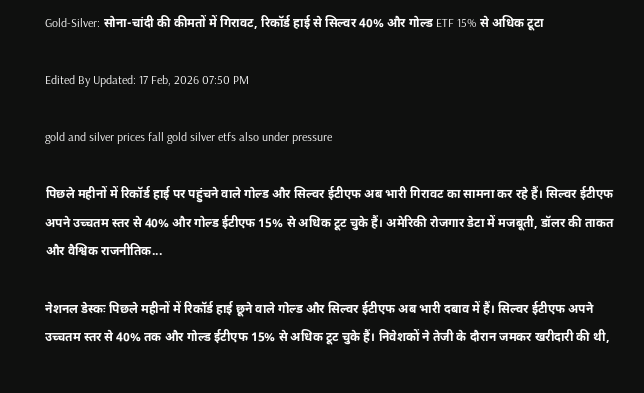Gold-Silver: सोना-चांदी की कीमतों में गिरावट, रिकॉर्ड हाई से सिल्वर 40% और गोल्ड ETF 15% से अधिक टूटा

Edited By Updated: 17 Feb, 2026 07:50 PM

gold and silver prices fall gold silver etfs also under pressure

पिछले महीनों में रिकॉर्ड हाई पर पहुंचने वाले गोल्ड और सिल्वर ईटीएफ अब भारी गिरावट का सामना कर रहे हैं। सिल्वर ईटीएफ अपने उच्चतम स्तर से 40% और गोल्ड ईटीएफ 15% से अधिक टूट चुके हैं। अमेरिकी रोजगार डेटा में मजबूती, डॉलर की ताकत और वैश्विक राजनीतिक...

नेशनल डेस्कः पिछले महीनों में रिकॉर्ड हाई छूने वाले गोल्ड और सिल्वर ईटीएफ अब भारी दबाव में हैं। सिल्वर ईटीएफ अपने उच्चतम स्तर से 40% तक और गोल्ड ईटीएफ 15% से अधिक टूट चुके हैं। निवेशकों ने तेजी के दौरान जमकर खरीदारी की थी,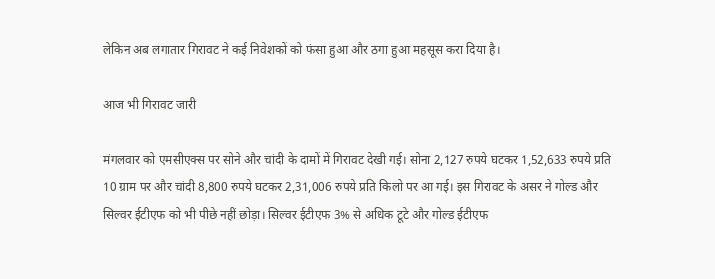लेकिन अब लगातार गिरावट ने कई निवेशकों को फंसा हुआ और ठगा हुआ महसूस करा दिया है।

आज भी गिरावट जारी

मंगलवार को एमसीएक्स पर सोने और चांदी के दामों में गिरावट देखी गई। सोना 2,127 रुपये घटकर 1,52,633 रुपये प्रति 10 ग्राम पर और चांदी 8,800 रुपये घटकर 2,31,006 रुपये प्रति किलो पर आ गई। इस गिरावट के असर ने गोल्ड और सिल्वर ईटीएफ को भी पीछे नहीं छोड़ा। सिल्वर ईटीएफ 3% से अधिक टूटे और गोल्ड ईटीएफ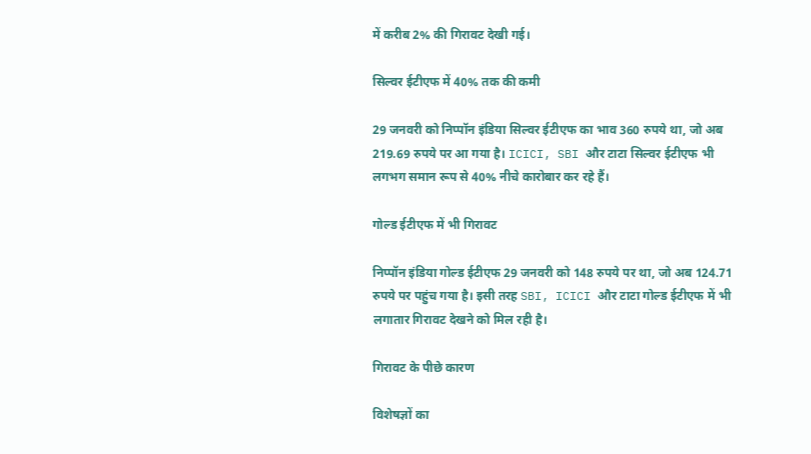में करीब 2% की गिरावट देखी गई।

सिल्वर ईटीएफ में 40% तक की कमी

29 जनवरी को निप्पॉन इंडिया सिल्वर ईटीएफ का भाव 360 रुपये था, जो अब 219.69 रुपये पर आ गया है। ICICI, SBI और टाटा सिल्वर ईटीएफ भी लगभग समान रूप से 40% नीचे कारोबार कर रहे हैं।

गोल्ड ईटीएफ में भी गिरावट

निप्पॉन इंडिया गोल्ड ईटीएफ 29 जनवरी को 148 रुपये पर था, जो अब 124.71 रुपये पर पहुंच गया है। इसी तरह SBI, ICICI और टाटा गोल्ड ईटीएफ में भी लगातार गिरावट देखने को मिल रही है।

गिरावट के पीछे कारण

विशेषज्ञों का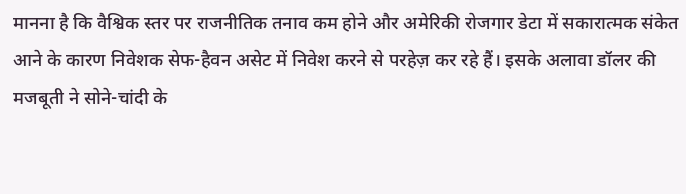मानना है कि वैश्विक स्तर पर राजनीतिक तनाव कम होने और अमेरिकी रोजगार डेटा में सकारात्मक संकेत आने के कारण निवेशक सेफ-हैवन असेट में निवेश करने से परहेज़ कर रहे हैं। इसके अलावा डॉलर की मजबूती ने सोने-चांदी के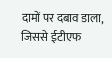दामों पर दबाव डाला, जिससे ईटीएफ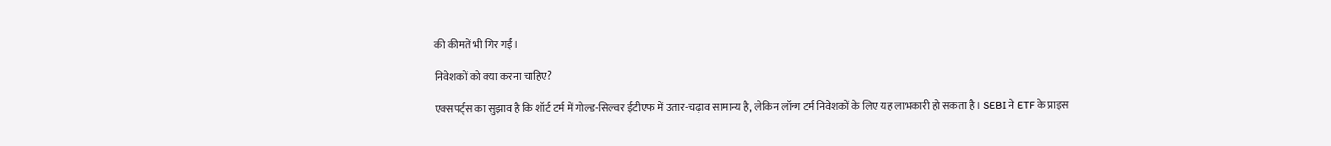की कीमतें भी गिर गईं।

निवेशकों को क्या करना चाहिए?

एक्सपर्ट्स का सुझाव है कि शॉर्ट टर्म में गोल्ड-सिल्वर ईटीएफ में उतार-चढ़ाव सामान्य है, लेकिन लॉन्ग टर्म निवेशकों के लिए यह लाभकारी हो सकता है। SEBI ने ETF के प्राइस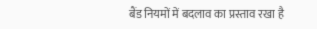बैंड नियमों में बदलाव का प्रस्ताव रखा है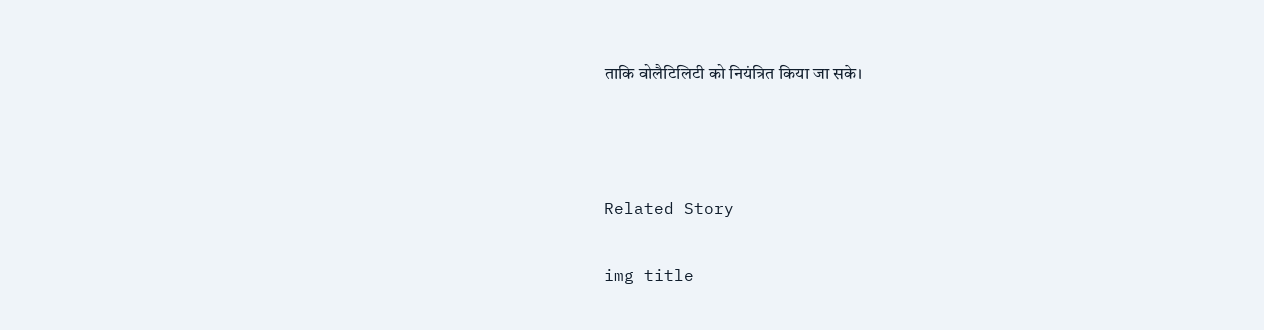ताकि वोलैटिलिटी को नियंत्रित किया जा सके।



Related Story

img title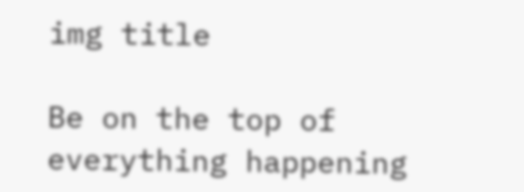img title

Be on the top of everything happening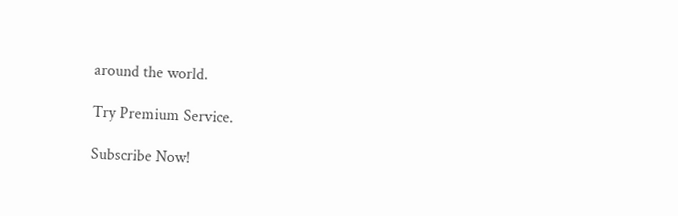around the world.

Try Premium Service.

Subscribe Now!